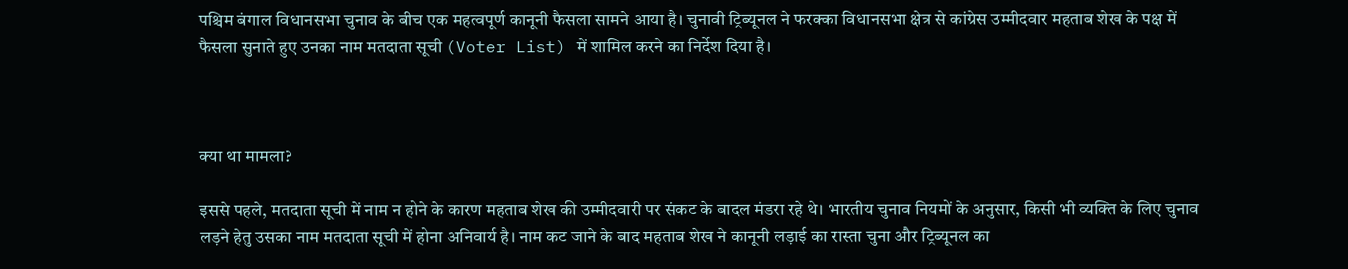पश्चिम बंगाल विधानसभा चुनाव के बीच एक महत्वपूर्ण कानूनी फैसला सामने आया है। चुनावी ट्रिब्यूनल ने फरक्का विधानसभा क्षेत्र से कांग्रेस उम्मीदवार महताब शेख के पक्ष में फैसला सुनाते हुए उनका नाम मतदाता सूची (Voter List) में शामिल करने का निर्देश दिया है।



क्या था मामला?

इससे पहले, मतदाता सूची में नाम न होने के कारण महताब शेख की उम्मीदवारी पर संकट के बादल मंडरा रहे थे। भारतीय चुनाव नियमों के अनुसार, किसी भी व्यक्ति के लिए चुनाव लड़ने हेतु उसका नाम मतदाता सूची में होना अनिवार्य है। नाम कट जाने के बाद महताब शेख ने कानूनी लड़ाई का रास्ता चुना और ट्रिब्यूनल का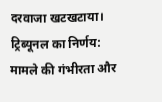दरवाजा खटखटाया।
ट्रिब्यूनल का निर्णय:
मामले की गंभीरता और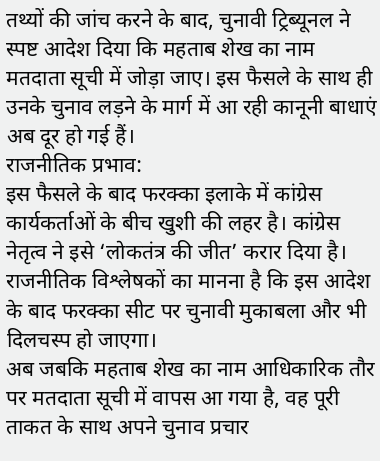तथ्यों की जांच करने के बाद, चुनावी ट्रिब्यूनल ने स्पष्ट आदेश दिया कि महताब शेख का नाम मतदाता सूची में जोड़ा जाए। इस फैसले के साथ ही उनके चुनाव लड़ने के मार्ग में आ रही कानूनी बाधाएं अब दूर हो गई हैं।
राजनीतिक प्रभाव:
इस फैसले के बाद फरक्का इलाके में कांग्रेस कार्यकर्ताओं के बीच खुशी की लहर है। कांग्रेस नेतृत्व ने इसे ‘लोकतंत्र की जीत’ करार दिया है। राजनीतिक विश्लेषकों का मानना है कि इस आदेश के बाद फरक्का सीट पर चुनावी मुकाबला और भी दिलचस्प हो जाएगा।
अब जबकि महताब शेख का नाम आधिकारिक तौर पर मतदाता सूची में वापस आ गया है, वह पूरी ताकत के साथ अपने चुनाव प्रचार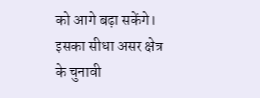को आगे बढ़ा सकेंगे। इसका सीधा असर क्षेत्र के चुनावी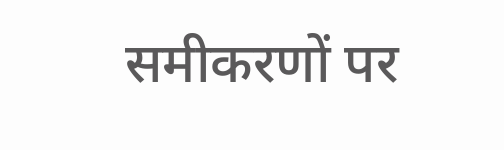समीकरणों पर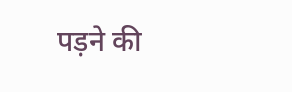पड़ने की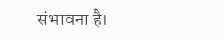संभावना है।